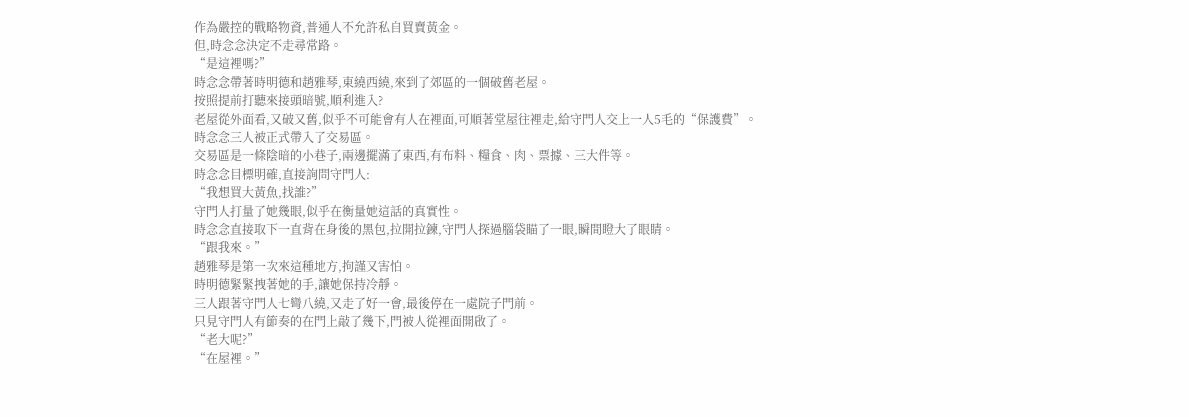作為嚴控的戰略物資,普通人不允許私自買賣黃金。
但,時念念決定不走尋常路。
“是這裡嗎?”
時念念帶著時明德和趙雅琴,東繞西繞,來到了郊區的一個破舊老屋。
按照提前打聽來接頭暗號,順利進入?
老屋從外面看,又破又舊,似乎不可能會有人在裡面,可順著堂屋往裡走,給守門人交上一人5毛的“保護費”。
時念念三人被正式帶入了交易區。
交易區是一條陰暗的小巷子,兩邊擺滿了東西,有布料、糧食、肉、票據、三大件等。
時念念目標明確,直接詢問守門人:
“我想買大黃魚,找誰?”
守門人打量了她幾眼,似乎在衡量她這話的真實性。
時念念直接取下一直背在身後的黑包,拉開拉鍊,守門人探過腦袋瞄了一眼,瞬間瞪大了眼睛。
“跟我來。”
趙雅琴是第一次來這種地方,拘謹又害怕。
時明德緊緊拽著她的手,讓她保持冷靜。
三人跟著守門人七彎八繞,又走了好一會,最後停在一處院子門前。
只見守門人有節奏的在門上敲了幾下,門被人從裡面開啟了。
“老大呢?”
“在屋裡。”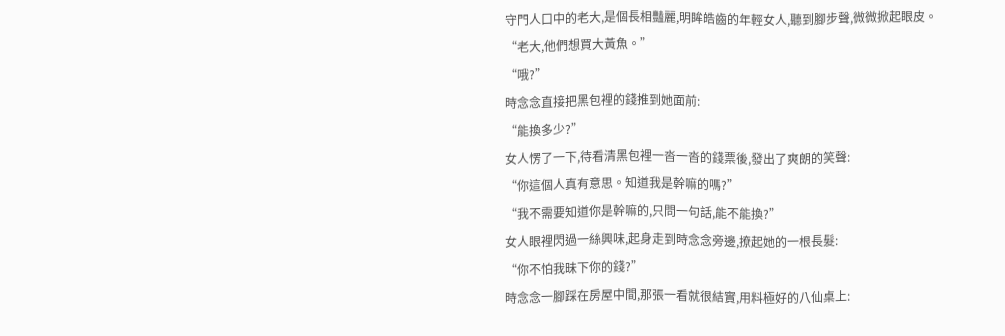守門人口中的老大,是個長相豔麗,明眸皓齒的年輕女人,聽到腳步聲,微微掀起眼皮。
“老大,他們想買大黃魚。”
“哦?”
時念念直接把黑包裡的錢推到她面前:
“能換多少?”
女人愣了一下,待看清黑包裡一沓一沓的錢票後,發出了爽朗的笑聲:
“你這個人真有意思。知道我是幹嘛的嗎?”
“我不需要知道你是幹嘛的,只問一句話,能不能換?”
女人眼裡閃過一絲興味,起身走到時念念旁邊,撩起她的一根長髮:
“你不怕我昧下你的錢?”
時念念一腳踩在房屋中間,那張一看就很結實,用料極好的八仙桌上: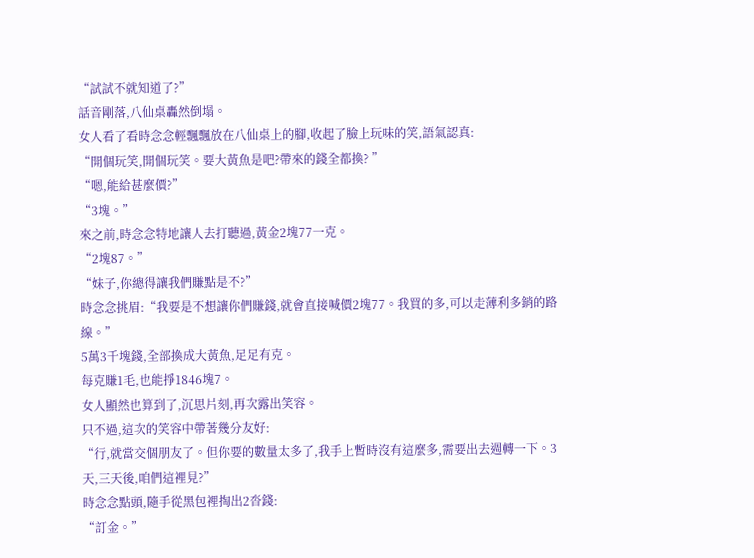“試試不就知道了?”
話音剛落,八仙桌轟然倒塌。
女人看了看時念念輕飄飄放在八仙桌上的腳,收起了臉上玩味的笑,語氣認真:
“開個玩笑,開個玩笑。要大黃魚是吧?帶來的錢全都換? ”
“嗯,能給甚麼價?”
“3塊。”
來之前,時念念特地讓人去打聽過,黃金2塊77一克。
“2塊87。”
“妹子,你總得讓我們賺點是不?”
時念念挑眉:“我要是不想讓你們賺錢,就會直接喊價2塊77。我買的多,可以走薄利多銷的路線。”
5萬3千塊錢,全部換成大黃魚,足足有克。
每克賺1毛,也能掙1846塊7。
女人顯然也算到了,沉思片刻,再次露出笑容。
只不過,這次的笑容中帶著幾分友好:
“行,就當交個朋友了。但你要的數量太多了,我手上暫時沒有這麼多,需要出去週轉一下。3天,三天後,咱們這裡見?”
時念念點頭,隨手從黑包裡掏出2沓錢:
“訂金。”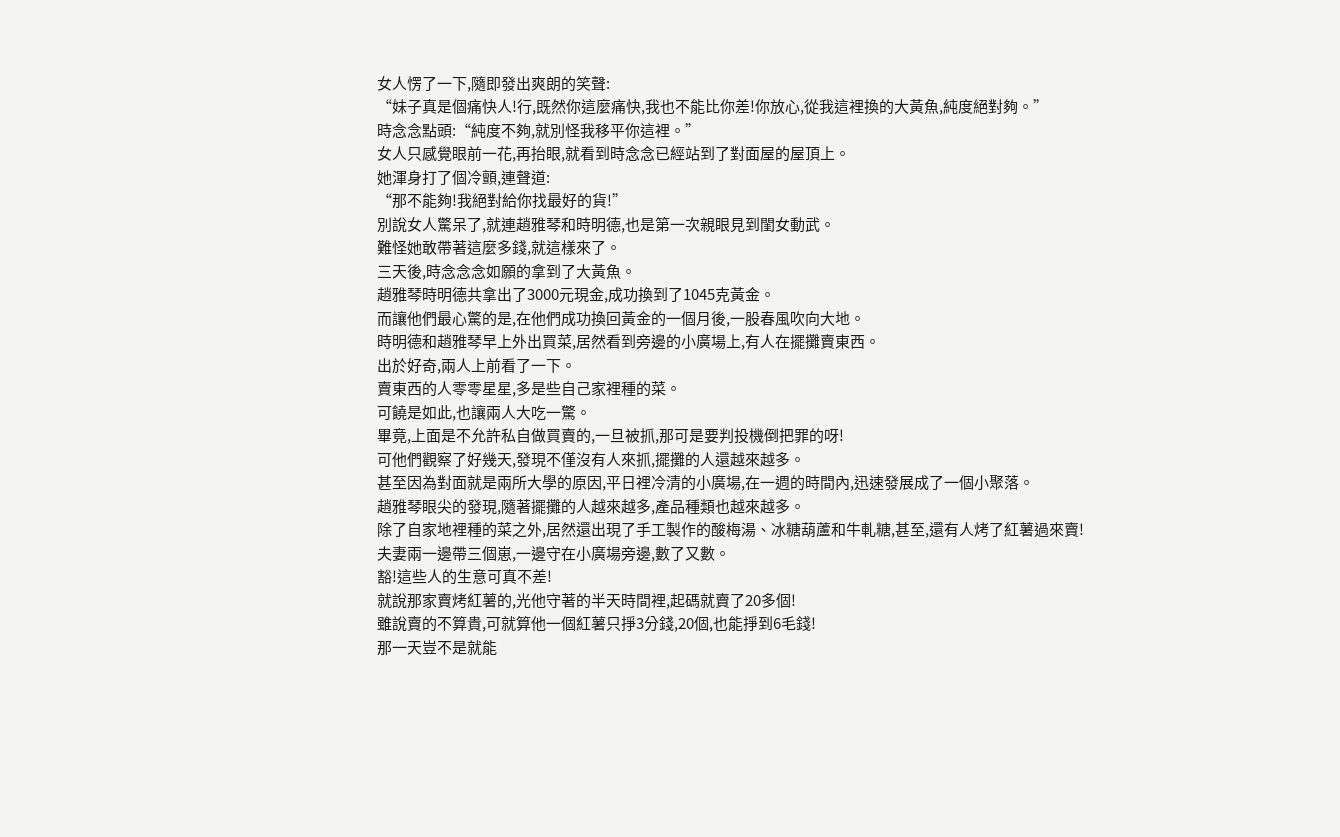女人愣了一下,隨即發出爽朗的笑聲:
“妹子真是個痛快人!行,既然你這麼痛快,我也不能比你差!你放心,從我這裡換的大黃魚,純度絕對夠。”
時念念點頭:“純度不夠,就別怪我移平你這裡。”
女人只感覺眼前一花,再抬眼,就看到時念念已經站到了對面屋的屋頂上。
她渾身打了個冷顫,連聲道:
“那不能夠!我絕對給你找最好的貨!”
別說女人驚呆了,就連趙雅琴和時明德,也是第一次親眼見到閨女動武。
難怪她敢帶著這麼多錢,就這樣來了。
三天後,時念念念如願的拿到了大黃魚。
趙雅琴時明德共拿出了3000元現金,成功換到了1045克黃金。
而讓他們最心驚的是,在他們成功換回黃金的一個月後,一股春風吹向大地。
時明德和趙雅琴早上外出買菜,居然看到旁邊的小廣場上,有人在擺攤賣東西。
出於好奇,兩人上前看了一下。
賣東西的人零零星星,多是些自己家裡種的菜。
可饒是如此,也讓兩人大吃一驚。
畢竟,上面是不允許私自做買賣的,一旦被抓,那可是要判投機倒把罪的呀!
可他們觀察了好幾天,發現不僅沒有人來抓,擺攤的人還越來越多。
甚至因為對面就是兩所大學的原因,平日裡冷清的小廣場,在一週的時間內,迅速發展成了一個小聚落。
趙雅琴眼尖的發現,隨著擺攤的人越來越多,產品種類也越來越多。
除了自家地裡種的菜之外,居然還出現了手工製作的酸梅湯、冰糖葫蘆和牛軋糖,甚至,還有人烤了紅薯過來賣!
夫妻兩一邊帶三個崽,一邊守在小廣場旁邊,數了又數。
豁!這些人的生意可真不差!
就說那家賣烤紅薯的,光他守著的半天時間裡,起碼就賣了20多個!
雖說賣的不算貴,可就算他一個紅薯只掙3分錢,20個,也能掙到6毛錢!
那一天豈不是就能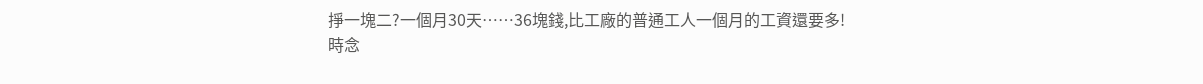掙一塊二?一個月30天……36塊錢,比工廠的普通工人一個月的工資還要多!
時念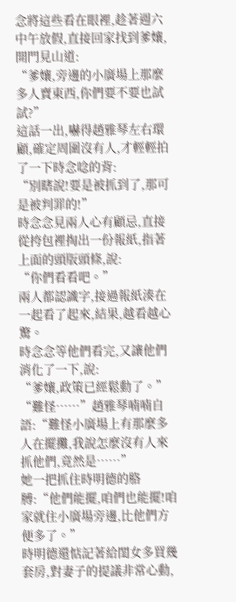念將這些看在眼裡,趁著週六中午放假,直接回家找到爹孃,開門見山道:
“爹孃,旁邊的小廣場上那麼多人賣東西,你們要不要也試試?”
這話一出,嚇得趙雅琴左右環顧,確定周圍沒有人,才輕輕拍了一下時念唸的背:
“別瞎說!要是被抓到了,那可是被判罪的!”
時念念見兩人心有顧忌,直接從挎包裡掏出一份報紙,指著上面的頭版頭條,說:
“你們看看吧。”
兩人都認識字,接過報紙湊在一起看了起來,結果,越看越心驚。
時念念等他們看完,又讓他們消化了一下,說:
“爹孃,政策已經鬆動了。”
“難怪……”趙雅琴喃喃自語:“難怪小廣場上有那麼多人在擺攤,我說怎麼沒有人來抓他們,竟然是……”
她一把抓住時明德的胳膊:“他們能擺,咱們也能擺!咱家就住小廣場旁邊,比他們方便多了。”
時明德還惦記著給閨女多買幾套房,對妻子的提議非常心動,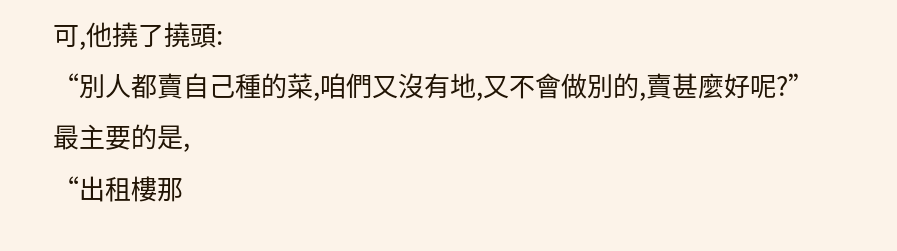可,他撓了撓頭:
“別人都賣自己種的菜,咱們又沒有地,又不會做別的,賣甚麼好呢?”
最主要的是,
“出租樓那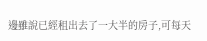邊雖說已經租出去了一大半的房子,可每天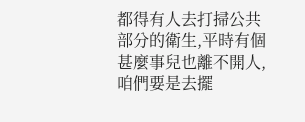都得有人去打掃公共部分的衛生,平時有個甚麼事兒也離不開人,咱們要是去擺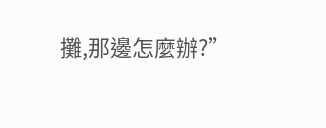攤,那邊怎麼辦?”